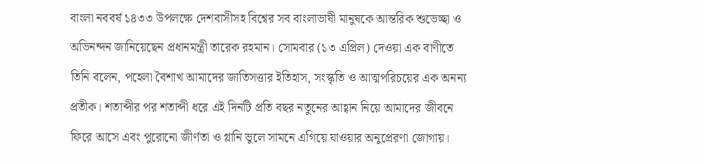বাংলা নববর্ষ ১৪৩৩ উপলক্ষে দেশবাসীসহ বিশ্বের সব বাংলাভাষী মানুষকে আন্তরিক শুভেচ্ছা ও অভিনন্দন জানিয়েছেন প্রধানমন্ত্রী তারেক রহমান। সোমবার (১৩ এপ্রিল) দেওয়া এক বাণীতে তিনি বলেন, পহেলা বৈশাখ আমাদের জাতিসত্তার ইতিহাস, সংস্কৃতি ও আত্মপরিচয়ের এক অনন্য প্রতীক। শতাব্দীর পর শতাব্দী ধরে এই দিনটি প্রতি বছর নতুনের আহ্বান নিয়ে আমাদের জীবনে ফিরে আসে এবং পুরোনো জীর্ণতা ও গ্লানি ভুলে সামনে এগিয়ে যাওয়ার অনুপ্রেরণা জোগায়।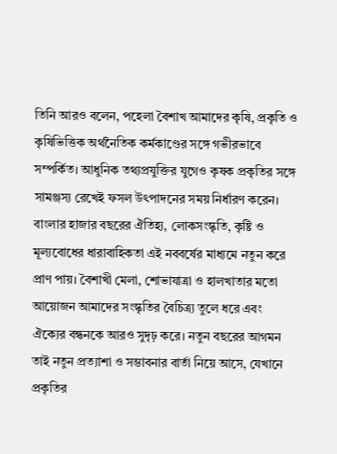তিনি আরও বলেন, পহেলা বৈশাখ আমাদের কৃষি, প্রকৃতি ও কৃষিভিত্তিক অর্থনৈতিক কর্মকাণ্ডের সঙ্গে গভীরভাবে সম্পর্কিত। আধুনিক তথ্যপ্রযুক্তির যুগেও কৃষক প্রকৃতির সঙ্গে সামঞ্জস্য রেখেই ফসল উৎপাদনের সময় নির্ধারণ করেন। বাংলার হাজার বছরের ঐতিহ্য, লোকসংস্কৃতি, কৃষ্টি ও মূল্যবোধের ধারাবাহিকতা এই নববর্ষের মাধ্যমে নতুন করে প্রাণ পায়। বৈশাখী মেলা, শোভাযাত্রা ও হালখাতার মতো আয়োজন আমাদের সংস্কৃতির বৈচিত্র্য তুলে ধরে এবং ঐক্যের বন্ধনকে আরও সুদৃঢ় করে। নতুন বছরের আগমন তাই নতুন প্রত্যাশা ও সম্ভাবনার বার্তা নিয়ে আসে, যেখানে প্রকৃতির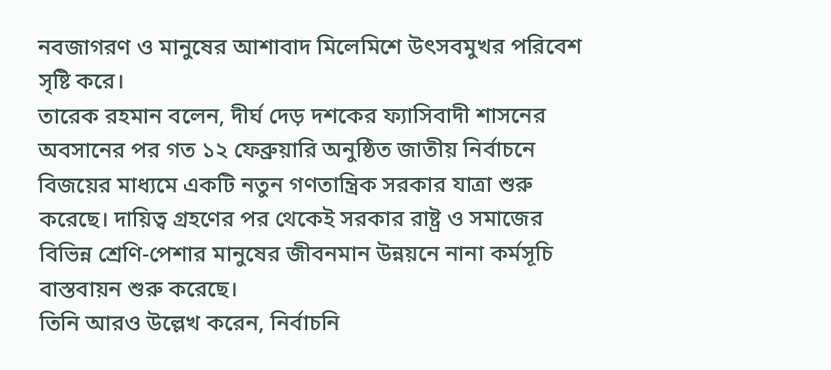নবজাগরণ ও মানুষের আশাবাদ মিলেমিশে উৎসবমুখর পরিবেশ সৃষ্টি করে।
তারেক রহমান বলেন, দীর্ঘ দেড় দশকের ফ্যাসিবাদী শাসনের অবসানের পর গত ১২ ফেব্রুয়ারি অনুষ্ঠিত জাতীয় নির্বাচনে বিজয়ের মাধ্যমে একটি নতুন গণতান্ত্রিক সরকার যাত্রা শুরু করেছে। দায়িত্ব গ্রহণের পর থেকেই সরকার রাষ্ট্র ও সমাজের বিভিন্ন শ্রেণি-পেশার মানুষের জীবনমান উন্নয়নে নানা কর্মসূচি বাস্তবায়ন শুরু করেছে।
তিনি আরও উল্লেখ করেন, নির্বাচনি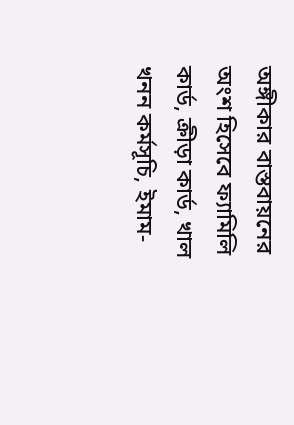অঙ্গীকার বাস্তবায়নের অংশ হিসেবে ফ্যামিলি কার্ড, ক্রীড়া কার্ড, খাল খনন কর্মসূচি, ইমাম-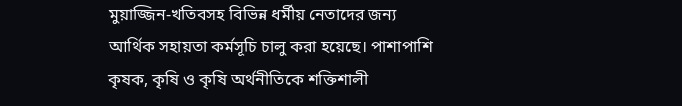মুয়াজ্জিন-খতিবসহ বিভিন্ন ধর্মীয় নেতাদের জন্য আর্থিক সহায়তা কর্মসূচি চালু করা হয়েছে। পাশাপাশি কৃষক, কৃষি ও কৃষি অর্থনীতিকে শক্তিশালী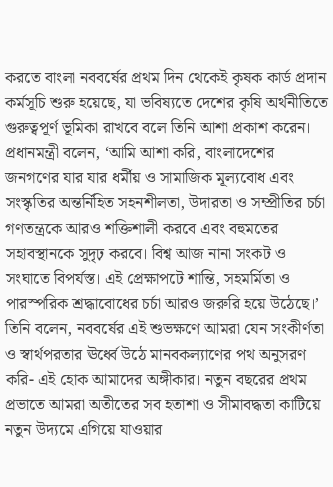করতে বাংলা নববর্ষের প্রথম দিন থেকেই কৃষক কার্ড প্রদান কর্মসূচি শুরু হয়েছে, যা ভবিষ্যতে দেশের কৃষি অর্থনীতিতে গুরুত্বপূর্ণ ভূমিকা রাখবে বলে তিনি আশা প্রকাশ করেন।
প্রধানমন্ত্রী বলেন, ‘আমি আশা করি, বাংলাদেশের জনগণের যার যার ধর্মীয় ও সামাজিক মূল্যবোধ এবং সংস্কৃতির অন্তর্নিহিত সহনশীলতা, উদারতা ও সম্প্রীতির চর্চা গণতন্ত্রকে আরও শক্তিশালী করবে এবং বহুমতের সহাবস্থানকে সুদৃঢ় করবে। বিশ্ব আজ নানা সংকট ও সংঘাতে বিপর্যস্ত। এই প্রেক্ষাপটে শান্তি, সহমর্মিতা ও পারস্পরিক শ্রদ্ধাবোধের চর্চা আরও জরুরি হয়ে উঠেছে।’
তিনি বলেন, নববর্ষের এই শুভক্ষণে আমরা যেন সংকীর্ণতা ও স্বার্থপরতার ঊর্ধ্বে উঠে মানবকল্যাণের পথ অনুসরণ করি- এই হোক আমাদের অঙ্গীকার। নতুন বছরের প্রথম প্রভাতে আমরা অতীতের সব হতাশা ও সীমাবদ্ধতা কাটিয়ে নতুন উদ্যমে এগিয়ে যাওয়ার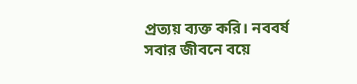প্রত্যয় ব্যক্ত করি। নববর্ষ সবার জীবনে বয়ে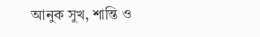আনুক সুখ, শান্তি ও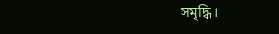সমৃদ্ধি।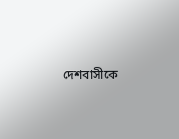দেশবাসীকে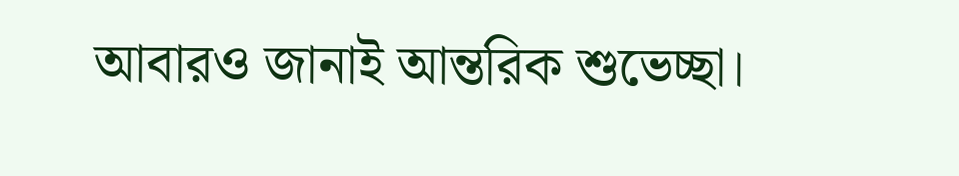আবারও জানাই আন্তরিক শুভেচ্ছা।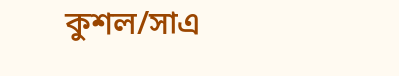কুশল/সাএ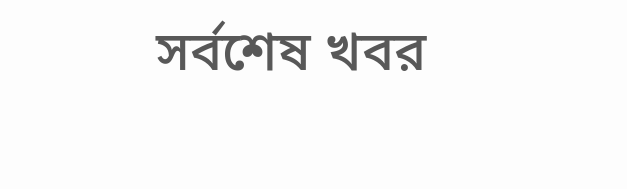সর্বশেষ খবর